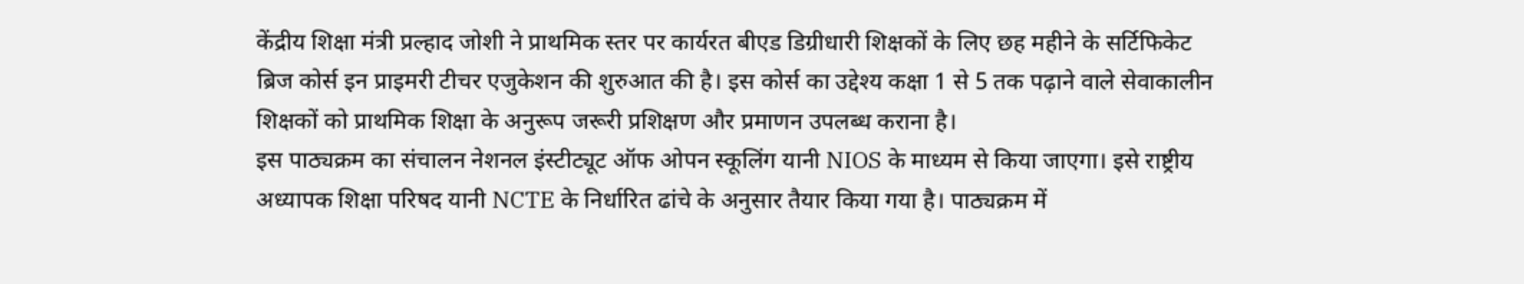केंद्रीय शिक्षा मंत्री प्रल्हाद जोशी ने प्राथमिक स्तर पर कार्यरत बीएड डिग्रीधारी शिक्षकों के लिए छह महीने के सर्टिफिकेट ब्रिज कोर्स इन प्राइमरी टीचर एजुकेशन की शुरुआत की है। इस कोर्स का उद्देश्य कक्षा 1 से 5 तक पढ़ाने वाले सेवाकालीन शिक्षकों को प्राथमिक शिक्षा के अनुरूप जरूरी प्रशिक्षण और प्रमाणन उपलब्ध कराना है।
इस पाठ्यक्रम का संचालन नेशनल इंस्टीट्यूट ऑफ ओपन स्कूलिंग यानी NIOS के माध्यम से किया जाएगा। इसे राष्ट्रीय अध्यापक शिक्षा परिषद यानी NCTE के निर्धारित ढांचे के अनुसार तैयार किया गया है। पाठ्यक्रम में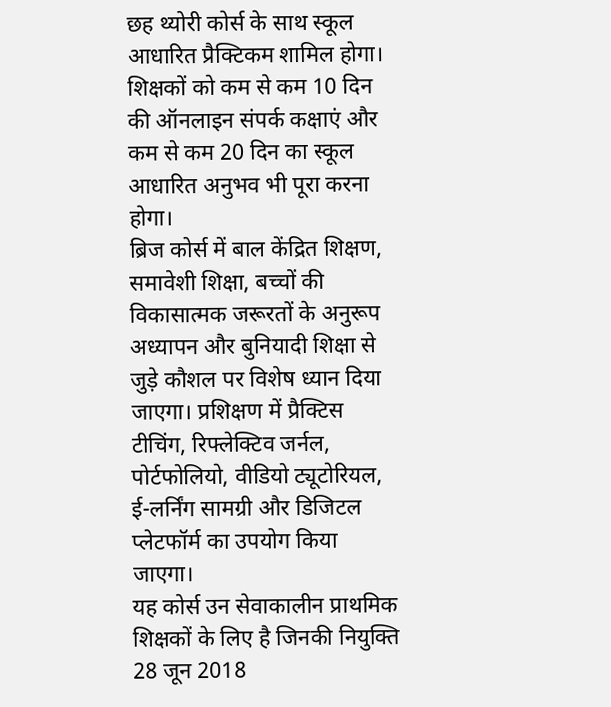छह थ्योरी कोर्स के साथ स्कूल आधारित प्रैक्टिकम शामिल होगा। शिक्षकों को कम से कम 10 दिन की ऑनलाइन संपर्क कक्षाएं और कम से कम 20 दिन का स्कूल आधारित अनुभव भी पूरा करना होगा।
ब्रिज कोर्स में बाल केंद्रित शिक्षण, समावेशी शिक्षा, बच्चों की विकासात्मक जरूरतों के अनुरूप अध्यापन और बुनियादी शिक्षा से जुड़े कौशल पर विशेष ध्यान दिया जाएगा। प्रशिक्षण में प्रैक्टिस टीचिंग, रिफ्लेक्टिव जर्नल, पोर्टफोलियो, वीडियो ट्यूटोरियल, ई-लर्निंग सामग्री और डिजिटल प्लेटफॉर्म का उपयोग किया जाएगा।
यह कोर्स उन सेवाकालीन प्राथमिक शिक्षकों के लिए है जिनकी नियुक्ति 28 जून 2018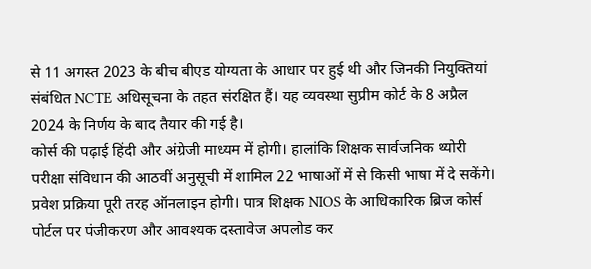से 11 अगस्त 2023 के बीच बीएड योग्यता के आधार पर हुई थी और जिनकी नियुक्तियां संबंधित NCTE अधिसूचना के तहत संरक्षित हैं। यह व्यवस्था सुप्रीम कोर्ट के 8 अप्रैल 2024 के निर्णय के बाद तैयार की गई है।
कोर्स की पढ़ाई हिंदी और अंग्रेजी माध्यम में होगी। हालांकि शिक्षक सार्वजनिक थ्योरी परीक्षा संविधान की आठवीं अनुसूची में शामिल 22 भाषाओं में से किसी भाषा में दे सकेंगे। प्रवेश प्रक्रिया पूरी तरह ऑनलाइन होगी। पात्र शिक्षक NIOS के आधिकारिक ब्रिज कोर्स पोर्टल पर पंजीकरण और आवश्यक दस्तावेज अपलोड कर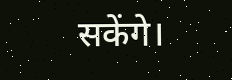सकेंगे।